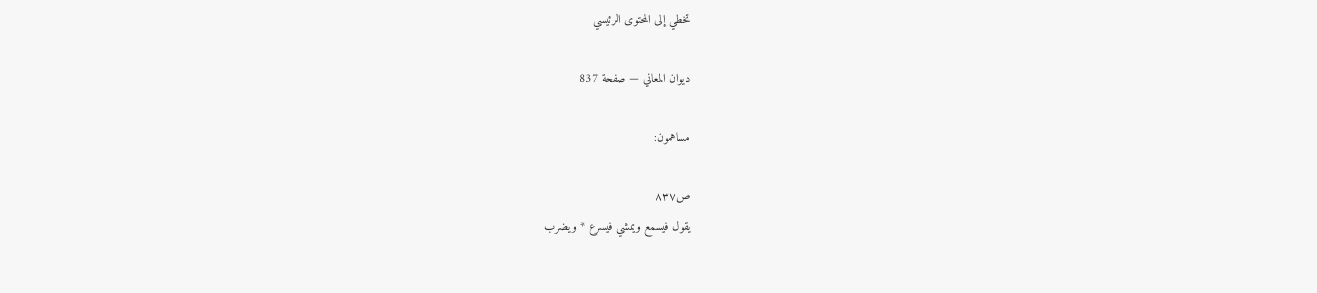تخطي إلى المحتوى الرئيسي

ديوان المعاني — صفحة 837

مساهمون:

ص٨٣٧
يقول فيسمع ويمشي فيسرع * ويضرب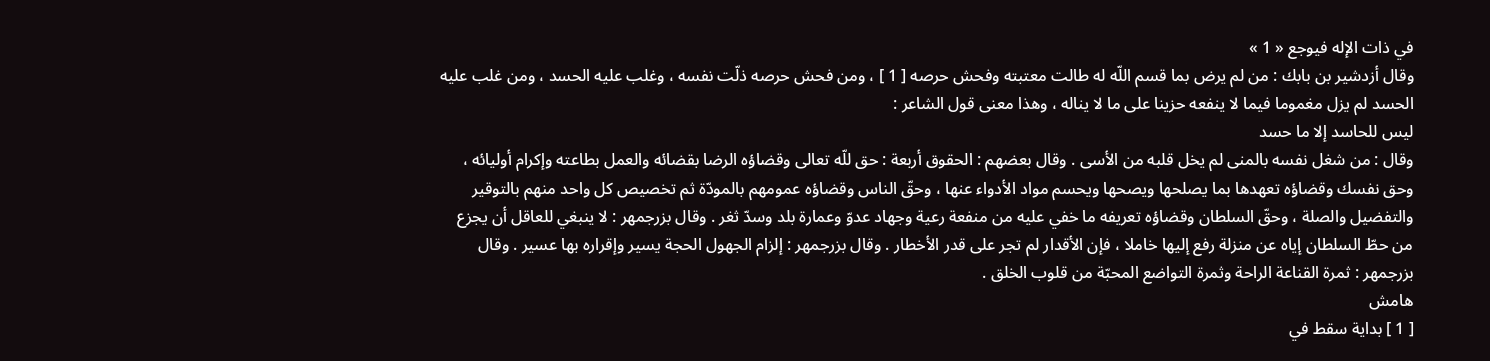في ذات الإله فيوجع « 1 »
وقال أزدشير بن بابك : من لم يرض بما قسم اللّه له طالت معتبته وفحش حرصه [ 1 ] ، ومن فحش حرصه ذلّت نفسه ، وغلب عليه الحسد ، ومن غلب عليه الحسد لم يزل مغموما فيما لا ينفعه حزينا على ما لا يناله ، وهذا معنى قول الشاعر :
ليس للحاسد إلا ما حسد
وقال : من شغل نفسه بالمنى لم يخل قلبه من الأسى . وقال بعضهم : الحقوق أربعة : حق للّه تعالى وقضاؤه الرضا بقضائه والعمل بطاعته وإكرام أوليائه ، وحق نفسك وقضاؤه تعهدها بما يصلحها ويصحها ويحسم مواد الأدواء عنها ، وحقّ الناس وقضاؤه عمومهم بالمودّة ثم تخصيص كل واحد منهم بالتوقير والتفضيل والصلة ، وحقّ السلطان وقضاؤه تعريفه ما خفي عليه من منفعة رعية وجهاد عدوّ وعمارة بلد وسدّ ثغر . وقال بزرجمهر : لا ينبغي للعاقل أن يجزع من حطّ السلطان إياه عن منزلة رفع إليها خاملا ، فإن الأقدار لم تجر على قدر الأخطار . وقال بزرجمهر : إلزام الجهول الحجة يسير وإقراره بها عسير . وقال بزرجمهر : ثمرة القناعة الراحة وثمرة التواضع المحبّة من قلوب الخلق .
هامش
[ 1 ] بداية سقط في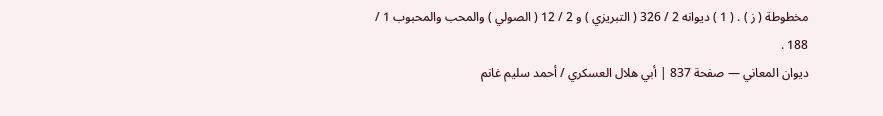مخطوطة ( ز ) . ( 1 ) ديوانه 2 / 326 ( التبريزي ) و 2 / 12 ( الصولي ) والمحب والمحبوب 1 / 188 .
ديوان المعاني — صفحة 837 | أبي هلال العسكري / أحمد سليم غانم